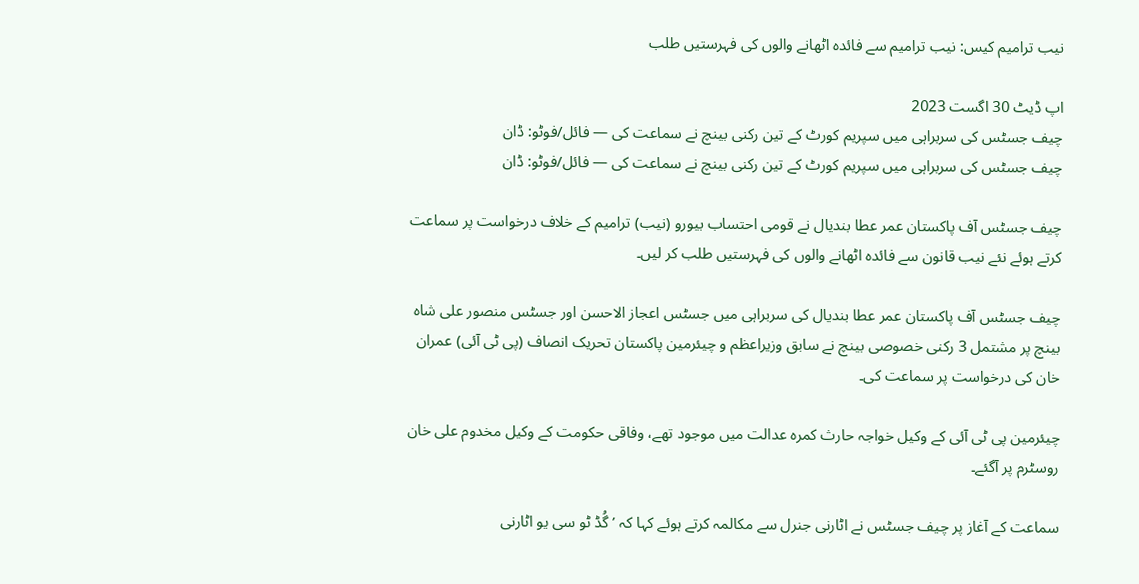نیب ترامیم کیس: نیب ترامیم سے فائدہ اٹھانے والوں کی فہرستیں طلب

اپ ڈیٹ 30 اگست 2023
چیف جسٹس کی سربراہی میں سپریم کورٹ کے تین رکنی بینچ نے سماعت کی — فائل/فوٹو: ڈان
چیف جسٹس کی سربراہی میں سپریم کورٹ کے تین رکنی بینچ نے سماعت کی — فائل/فوٹو: ڈان

چیف جسٹس آف پاکستان عمر عطا بندیال نے قومی احتساب بیورو (نیب) ترامیم کے خلاف درخواست پر سماعت کرتے ہوئے نئے نیب قانون سے فائدہ اٹھانے والوں کی فہرستیں طلب کر لیں۔

چیف جسٹس آف پاکستان عمر عطا بندیال کی سربراہی میں جسٹس اعجاز الاحسن اور جسٹس منصور علی شاہ بینچ پر مشتمل 3 رکنی خصوصی بینچ نے سابق وزیراعظم و چیئرمین پاکستان تحریک انصاف (پی ٹی آئی) عمران خان کی درخواست پر سماعت کی۔

چیئرمین پی ٹی آئی کے وکیل خواجہ حارث کمرہ عدالت میں موجود تھے، وفاقی حکومت کے وکیل مخدوم علی خان روسٹرم پر آگئے۔

سماعت کے آغاز پر چیف جسٹس نے اٹارنی جنرل سے مکالمہ کرتے ہوئے کہا کہ ’گُڈ ٹو سی یو اٹارنی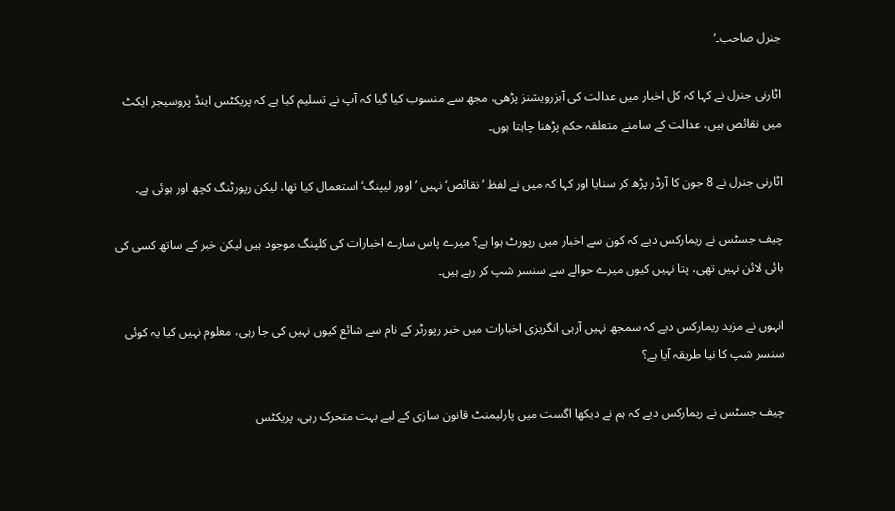جنرل صاحب۔‘

اٹارنی جنرل نے کہا کہ کل اخبار میں عدالت کی آبزرویشنز پڑھی، مجھ سے منسوب کیا گیا کہ آپ نے تسلیم کیا ہے کہ پریکٹس اینڈ پروسیجر ایکٹ میں نقائص ہیں، عدالت کے سامنے متعلقہ حکم پڑھنا چاہتا ہوں۔

اٹارنی جنرل نے 8 جون کا آرڈر پڑھ کر سنایا اور کہا کہ میں نے لفظ ’نقائص‘ نہیں ’اوور لیپنگ‘ استعمال کیا تھا، لیکن رپورٹنگ کچھ اور ہوئی ہے۔

چیف جسٹس نے ریمارکس دیے کہ کون سے اخبار میں رپورٹ ہوا ہے؟ میرے پاس سارے اخبارات کی کلپنگ موجود ہیں لیکن خبر کے ساتھ کسی کی بائی لائن نہیں تھی، پتا نہیں کیوں میرے حوالے سے سنسر شپ کر رہے ہیں۔

انہوں نے مزید ریمارکس دیے کہ سمجھ نہیں آرہی انگریزی اخبارات میں خبر رپورٹر کے نام سے شائع کیوں نہیں کی جا رہی، معلوم نہیں کیا یہ کوئی سنسر شپ کا نیا طریقہ آیا ہے؟

چیف جسٹس نے ریمارکس دیے کہ ہم نے دیکھا اگست میں پارلیمنٹ قانون سازی کے لیے بہت متحرک رہی، پریکٹس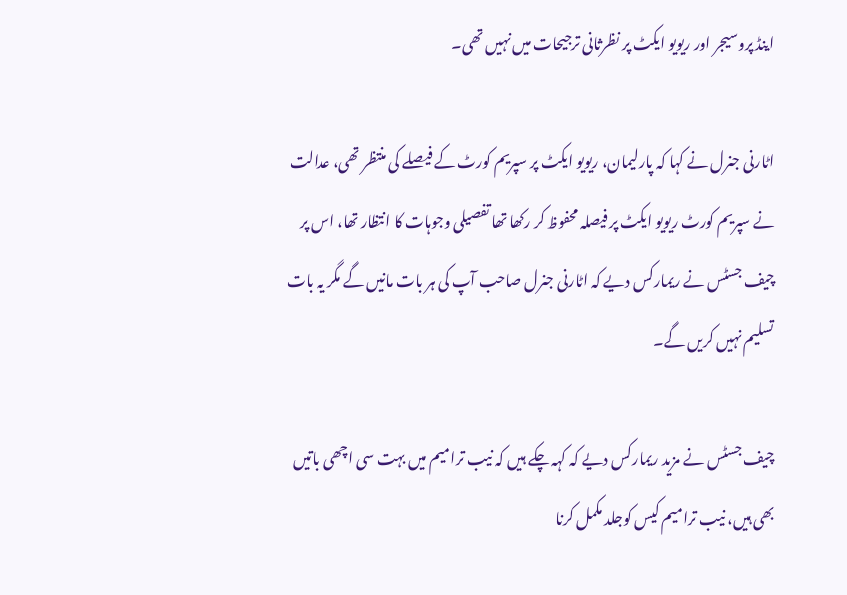اینڈ پروسیجر اور ریویو ایکٹ پر نظرثانی ترجیحات میں نہیں تھی۔

اٹارنی جنرل نے کہا کہ پارلیمان، ریویو ایکٹ پر سپریم کورٹ کے فیصلے کی منتظر تھی، عدالت نے سپریم کورٹ ریویو ایکٹ پر فیصلہ محفوظ کر رکھا تھا تفصیلی وجوہات کا انتظار تھا، اس پر چیف جسٹس نے ریمارکس دیے کہ اٹارنی جنرل صاحب آپ کی ہر بات مانیں گے مگر یہ بات تسلیم نہیں کریں گے۔

چیف جسٹس نے مزید ریمارکس دیے کہ کہہ چکے ہیں کہ نیب ترامیم میں بہت سی اچھی باتیں بھی ہیں، نیب ترامیم کیس کوجلد مکمل کرنا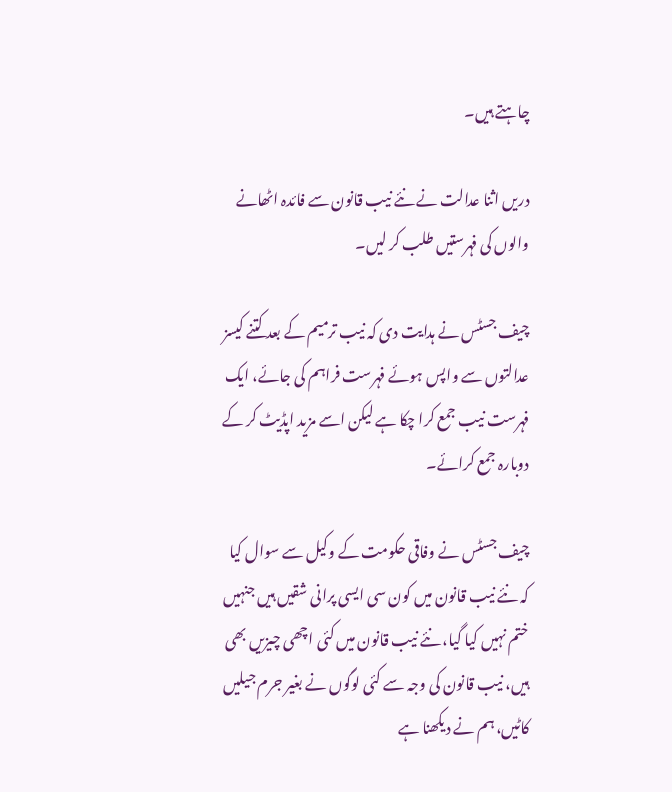چاہتے ہیں۔

دریں اثنا عدالت نے نئے نیب قانون سے فائدہ اٹھانے والوں کی فہرستیں طلب کر لیں۔

چیف جسٹس نے ہدایت دی کہ نیب ترمیم کے بعد کتنے کیسز عدالتوں سے واپس ہوئے فہرست فراہم کی جائے، ایک فہرست نیب جمع کرا چکا ہے لیکن اسے مزید اپڈیٹ کر کے دوبارہ جمع کرائے۔

چیف جسٹس نے وفاقی حکومت کے وکیل سے سوال کیا کہ نئے نیب قانون میں کون سی ایسی پرانی شقیں ہیں جنہیں ختم نہیں کیا گیا، نئے نیب قانون میں کئی اچھی چیزیں بھی ہیں، نیب قانون کی وجہ سے کئی لوگوں نے بغیر جرم جیلیں کاٹیں، ہم نے دیکھنا ہے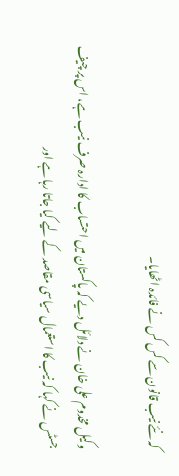کہ نئے نیب قانون سے کس کس نے فائدہ اٹھایا۔

وکیل مخدوم علی خان نے دلائل دیے کہ پاکستان میں احتساب کا ادارہ صرف نیب ہے، اس پر چیف جسٹس نے کہا کہ نیب کا استعمال سیاسی مقاصد کے لیے کیا جاتا رہا ہے اور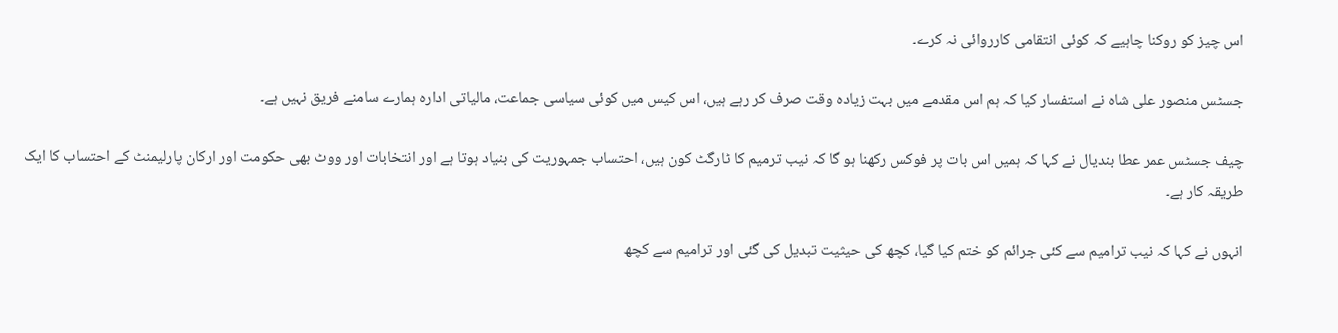اس چیز کو روکنا چاہیے کہ کوئی انتقامی کارروائی نہ کرے۔

جسٹس منصور علی شاہ نے استفسار کیا کہ ہم اس مقدمے میں بہت زیادہ وقت صرف کر رہے ہیں، اس کیس میں کوئی سیاسی جماعت، مالیاتی ادارہ ہمارے سامنے فریق نہیں ہے۔

چیف جسٹس عمر عطا بندیال نے کہا کہ ہمیں اس بات پر فوکس رکھنا ہو گا کہ نیب ترمیم کا ٹارگٹ کون ہیں، احتساب جمہوریت کی بنیاد ہوتا ہے اور انتخابات اور ووٹ بھی حکومت اور ارکان پارلیمنٹ کے احتساب کا ایک طریقہ کار ہے۔

انہوں نے کہا کہ نیب ترامیم سے کئی جرائم کو ختم کیا گیا، کچھ کی حیثیت تبدیل کی گئی اور ترامیم سے کچھ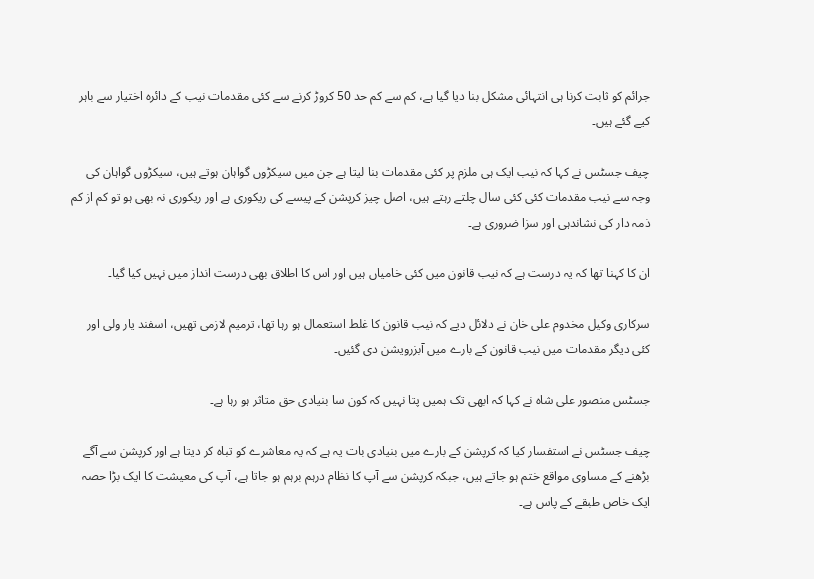جرائم کو ثابت کرنا ہی انتہائی مشکل بنا دیا گیا ہے، کم سے کم حد 50 کروڑ کرنے سے کئی مقدمات نیب کے دائرہ اختیار سے باہر کیے گئے ہیں۔

چیف جسٹس نے کہا کہ نیب ایک ہی ملزم پر کئی مقدمات بنا لیتا ہے جن میں سیکڑوں گواہان ہوتے ہیں، سیکڑوں گواہان کی وجہ سے نیب مقدمات کئی کئی سال چلتے رہتے ہیں، اصل چیز کرپشن کے پیسے کی ریکوری ہے اور ریکوری نہ بھی ہو تو کم از کم ذمہ دار کی نشاندہی اور سزا ضروری ہے۔

ان کا کہنا تھا کہ یہ درست ہے کہ نیب قانون میں کئی خامیاں ہیں اور اس کا اطلاق بھی درست انداز میں نہیں کیا گیا۔

سرکاری وکیل مخدوم علی خان نے دلائل دیے کہ نیب قانون کا غلط استعمال ہو رہا تھا، ترمیم لازمی تھیں، اسفند یار ولی اور کئی دیگر مقدمات میں نیب قانون کے بارے میں آبزرویشن دی گئیں۔

جسٹس منصور علی شاہ نے کہا کہ ابھی تک ہمیں پتا نہیں کہ کون سا بنیادی حق متاثر ہو رہا ہے۔

چیف جسٹس نے استفسار کیا کہ کرپشن کے بارے میں بنیادی بات یہ ہے کہ یہ معاشرے کو تباہ کر دیتا ہے اور کرپشن سے آگے بڑھنے کے مساوی مواقع ختم ہو جاتے ہیں، جبکہ کرپشن سے آپ کا نظام درہم برہم ہو جاتا ہے، آپ کی معیشت کا ایک بڑا حصہ ایک خاص طبقے کے پاس ہے۔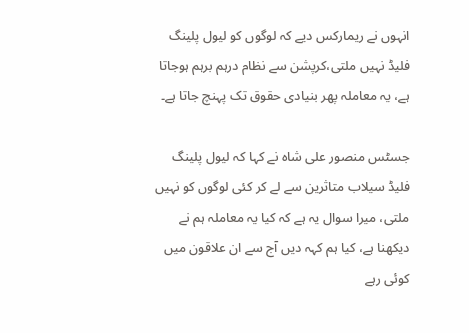انہوں نے ریمارکس دیے کہ لوگوں کو لیول پلینگ فلیڈ نہیں ملتی،کرپشن سے نظام درہم برہم ہوجاتا ہے، یہ معاملہ پھر بنیادی حقوق تک پہنچ جاتا ہے۔

جسٹس منصور علی شاہ نے کہا کہ لیول پلینگ فلیڈ سیلاب متاثرین سے لے کر کئی لوگوں کو نہیں ملتی، میرا سوال یہ ہے کہ کیا یہ معاملہ ہم نے دیکھنا ہے، کیا ہم کہہ دیں آج سے ان علاقون میں کوئی رہے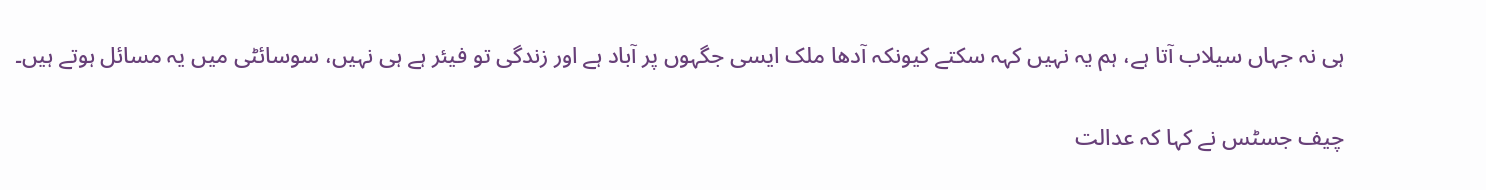ہی نہ جہاں سیلاب آتا ہے، ہم یہ نہیں کہہ سکتے کیونکہ آدھا ملک ایسی جگہوں پر آباد ہے اور زندگی تو فیئر ہے ہی نہیں، سوسائٹی میں یہ مسائل ہوتے ہیں۔

چیف جسٹس نے کہا کہ عدالت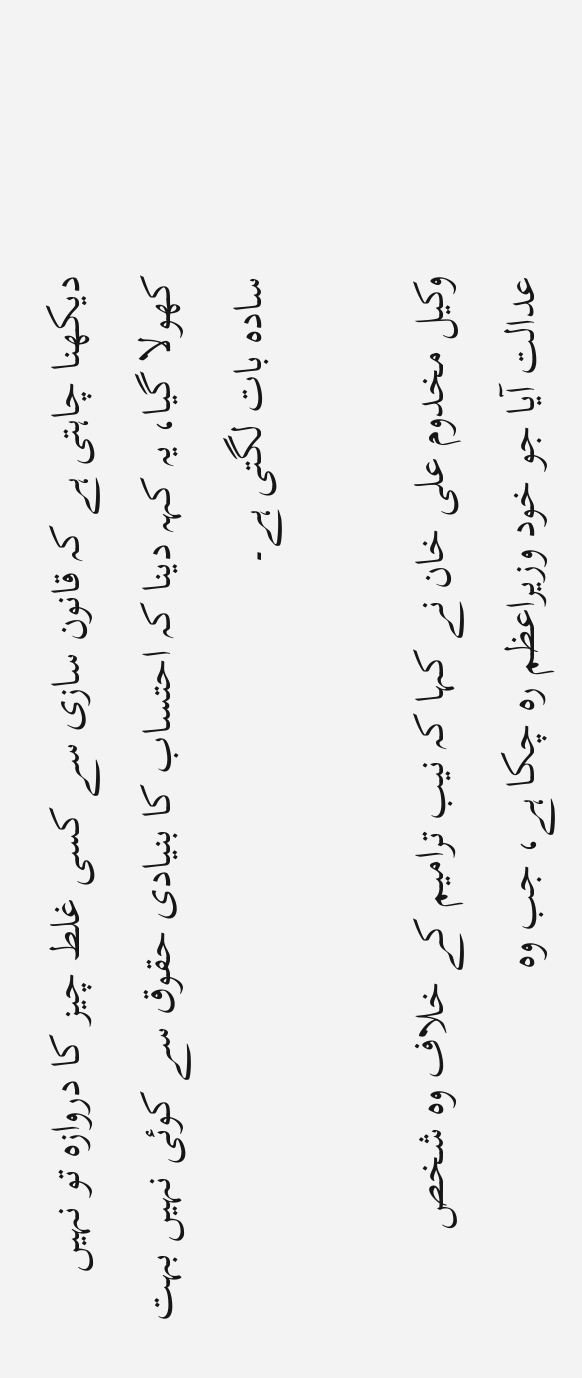دیکھنا چاہتی ہے کہ قانون سازی سے کسی غلط چیز کا دروازہ تو نہیں کھولا گیا، یہ کہہ دینا کہ احتساب کا بنیادی حقوق سے کوئی نہیں بہت سادہ بات لگتی ہے۔

وکیل مخدوم علی خان نے کہا کہ نیب ترامیم کے خلاف وہ شخص عدالت آیا جو خود وزیراعظم رہ چکا ہے، جب وہ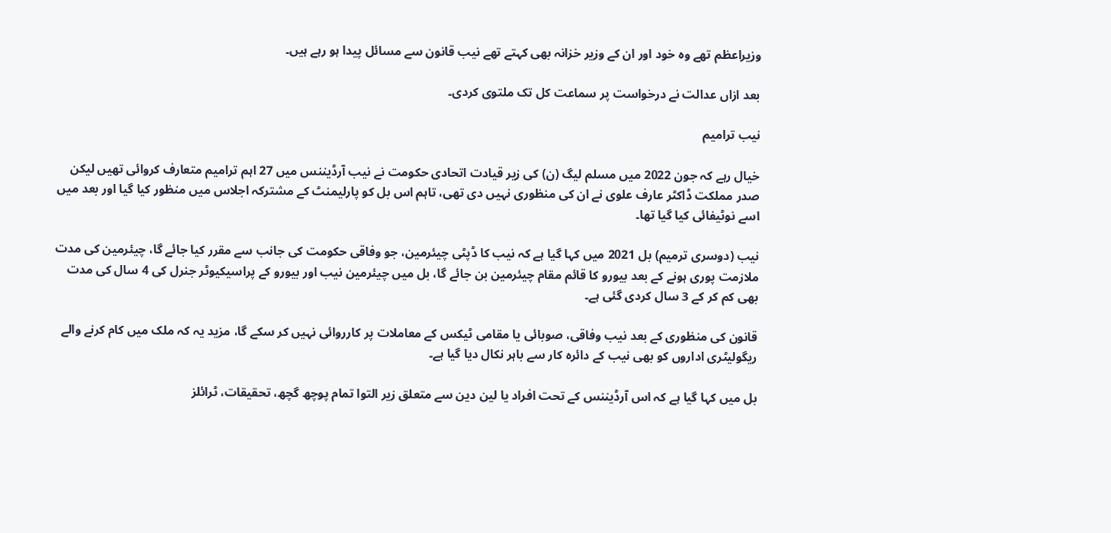وزیراعظم تھے وہ خود اور ان کے وزیر خزانہ بھی کہتے تھے نیب قانون سے مسائل پیدا ہو رہے ہیں۔

بعد ازاں عدالت نے درخواست پر سماعت کل تک ملتوی کردی۔

نیب ترامیم

خیال رہے کہ جون 2022 میں مسلم لیگ (ن) کی زیر قیادت اتحادی حکومت نے نیب آرڈیننس میں 27 اہم ترامیم متعارف کروائی تھیں لیکن صدر مملکت ڈاکٹر عارف علوی نے ان کی منظوری نہیں دی تھی، تاہم اس بل کو پارلیمنٹ کے مشترکہ اجلاس میں منظور کیا گیا اور بعد میں اسے نوٹیفائی کیا گیا تھا۔

نیب (دوسری ترمیم) بل 2021 میں کہا گیا ہے کہ نیب کا ڈپٹی چیئرمین، جو وفاقی حکومت کی جانب سے مقرر کیا جائے گا، چیئرمین کی مدت ملازمت پوری ہونے کے بعد بیورو کا قائم مقام چیئرمین بن جائے گا، بل میں چیئرمین نیب اور بیورو کے پراسیکیوٹر جنرل کی 4 سال کی مدت بھی کم کر کے 3 سال کردی گئی ہے۔

قانون کی منظوری کے بعد نیب وفاقی، صوبائی یا مقامی ٹیکس کے معاملات پر کارروائی نہیں کر سکے گا، مزید یہ کہ ملک میں کام کرنے والے ریگولیٹری اداروں کو بھی نیب کے دائرہ کار سے باہر نکال دیا گیا ہے۔

بل میں کہا گیا ہے کہ اس آرڈیننس کے تحت افراد یا لین دین سے متعلق زیر التوا تمام پوچھ گچھ، تحقیقات، ٹرائلز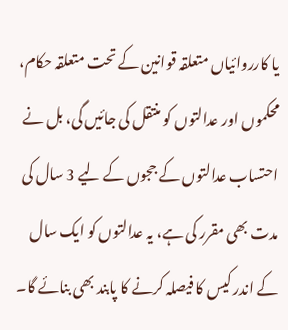یا کارروائیاں متعلقہ قوانین کے تحت متعلقہ حکام، محکموں اور عدالتوں کو منتقل کی جائیں گی، بل نے احتساب عدالتوں کے ججوں کے لیے 3 سال کی مدت بھی مقرر کی ہے، یہ عدالتوں کو ایک سال کے اندر کیس کا فیصلہ کرنے کا پابند بھی بنائے گا۔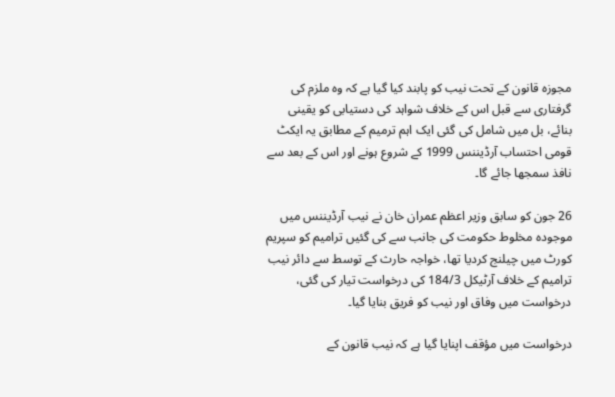مجوزہ قانون کے تحت نیب کو پابند کیا گیا ہے کہ وہ ملزم کی گرفتاری سے قبل اس کے خلاف شواہد کی دستیابی کو یقینی بنائے، بل میں شامل کی گئی ایک اہم ترمیم کے مطابق یہ ایکٹ قومی احتساب آرڈیننس 1999 کے شروع ہونے اور اس کے بعد سے نافذ سمجھا جائے گا۔

26 جون کو سابق وزیر اعظم عمران خان نے نیب آرڈیننس میں موجودہ مخلوط حکومت کی جانب سے کی گئیں ترامیم کو سپریم کورٹ میں چیلنج کردیا تھا، خواجہ حارث کے توسط سے دائر نیب ترامیم کے خلاف آرٹیکل 184/3 کی درخواست تیار کی گئی، درخواست میں وفاق اور نیب کو فریق بنایا گیا۔

درخواست میں مؤقف اپنایا گیا ہے کہ نیب قانون کے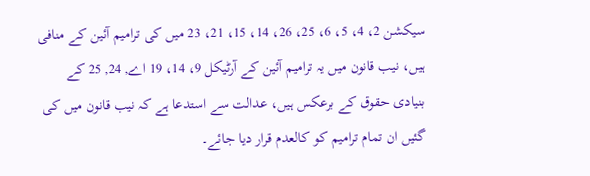سیکشن 2، 4، 5، 6، 25، 26، 14، 15، 21، 23 میں کی ترامیم آئین کے منافی ہیں، نیب قانون میں یہ ترامیم آئین کے آرٹیکل 9، 14، 19 اے, 24, 25 کے بنیادی حقوق کے برعکس ہیں، عدالت سے استدعا ہے کہ نیب قانون میں کی گئیں ان تمام ترامیم کو کالعدم قرار دیا جائے۔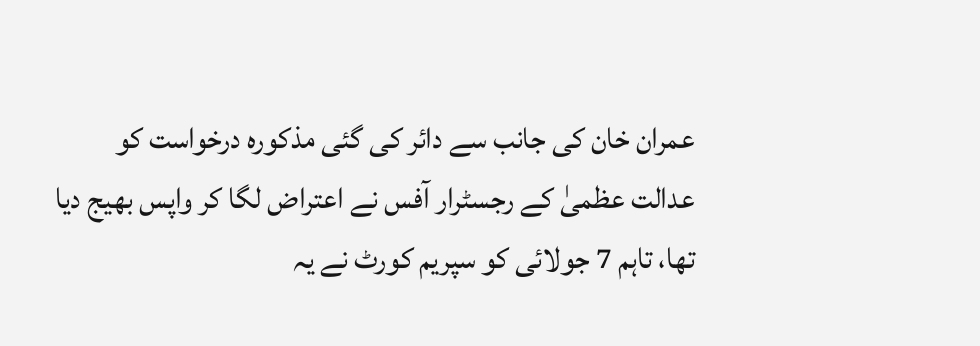عمران خان کی جانب سے دائر کی گئی مذکورہ درخواست کو عدالت عظمیٰ کے رجسٹرار آفس نے اعتراض لگا کر واپس بھیج دیا تھا، تاہم 7 جولائی کو سپریم کورٹ نے یہ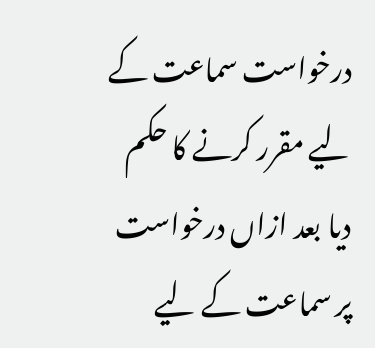درخواست سماعت کے لیے مقرر کرنے کا حکم دیا بعد ازاں درخواست پر سماعت کے لیے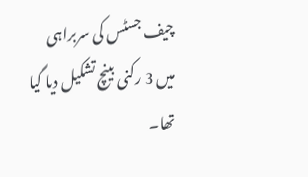چیف جسٹس کی سربراہی میں 3 رکنی بینچ تشکیل دیا گیا تھا۔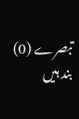تبصرے (0) بند ہیں